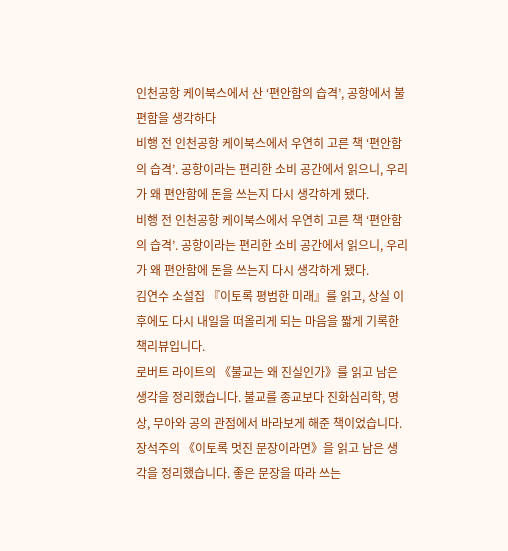인천공항 케이북스에서 산 ‘편안함의 습격’, 공항에서 불편함을 생각하다
비행 전 인천공항 케이북스에서 우연히 고른 책 ‘편안함의 습격’. 공항이라는 편리한 소비 공간에서 읽으니, 우리가 왜 편안함에 돈을 쓰는지 다시 생각하게 됐다.
비행 전 인천공항 케이북스에서 우연히 고른 책 ‘편안함의 습격’. 공항이라는 편리한 소비 공간에서 읽으니, 우리가 왜 편안함에 돈을 쓰는지 다시 생각하게 됐다.
김연수 소설집 『이토록 평범한 미래』를 읽고, 상실 이후에도 다시 내일을 떠올리게 되는 마음을 짧게 기록한 책리뷰입니다.
로버트 라이트의 《불교는 왜 진실인가》를 읽고 남은 생각을 정리했습니다. 불교를 종교보다 진화심리학, 명상, 무아와 공의 관점에서 바라보게 해준 책이었습니다.
장석주의 《이토록 멋진 문장이라면》을 읽고 남은 생각을 정리했습니다. 좋은 문장을 따라 쓰는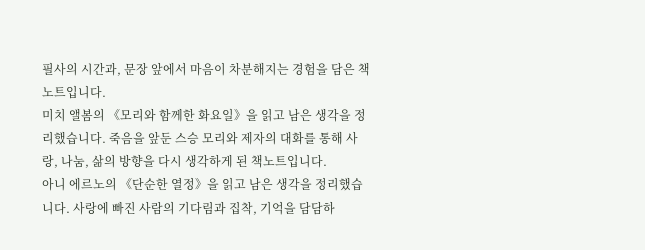필사의 시간과, 문장 앞에서 마음이 차분해지는 경험을 담은 책노트입니다.
미치 앨봄의 《모리와 함께한 화요일》을 읽고 남은 생각을 정리했습니다. 죽음을 앞둔 스승 모리와 제자의 대화를 통해 사랑, 나눔, 삶의 방향을 다시 생각하게 된 책노트입니다.
아니 에르노의 《단순한 열정》을 읽고 남은 생각을 정리했습니다. 사랑에 빠진 사람의 기다림과 집착, 기억을 담담하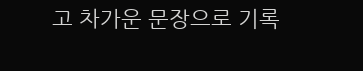고 차가운 문장으로 기록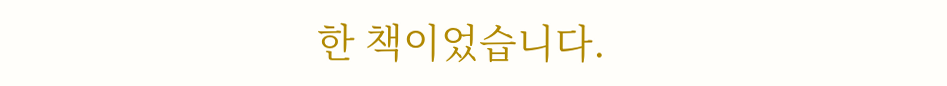한 책이었습니다.